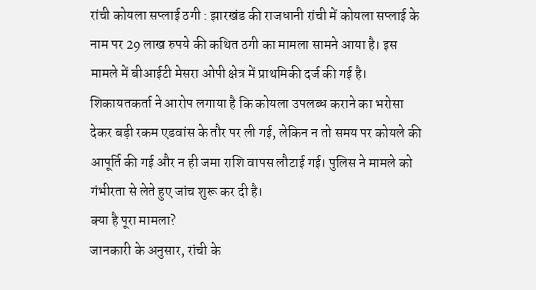रांची कोयला सप्लाई ठगी : झारखंड की राजधानी रांची में कोयला सप्लाई के नाम पर 29 लाख रुपये की कथित ठगी का मामला सामने आया है। इस मामले में बीआईटी मेसरा ओपी क्षेत्र में प्राथमिकी दर्ज की गई है। शिकायतकर्ता ने आरोप लगाया है कि कोयला उपलब्ध कराने का भरोसा देकर बड़ी रकम एडवांस के तौर पर ली गई, लेकिन न तो समय पर कोयले की आपूर्ति की गई और न ही जमा राशि वापस लौटाई गई। पुलिस ने मामले को गंभीरता से लेते हुए जांच शुरू कर दी है।
क्या है पूरा मामला?
जानकारी के अनुसार, रांची के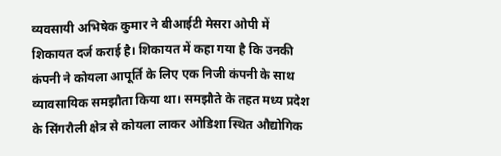व्यवसायी अभिषेक कुमार ने बीआईटी मेसरा ओपी में शिकायत दर्ज कराई है। शिकायत में कहा गया है कि उनकी कंपनी ने कोयला आपूर्ति के लिए एक निजी कंपनी के साथ व्यावसायिक समझौता किया था। समझौते के तहत मध्य प्रदेश के सिंगरौली क्षेत्र से कोयला लाकर ओडिशा स्थित औद्योगिक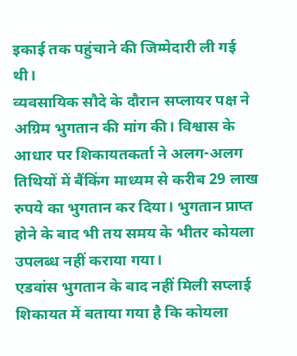इकाई तक पहुंचाने की जिम्मेदारी ली गई थी।
व्यवसायिक सौदे के दौरान सप्लायर पक्ष ने अग्रिम भुगतान की मांग की। विश्वास के आधार पर शिकायतकर्ता ने अलग-अलग तिथियों में बैंकिंग माध्यम से करीब 29 लाख रुपये का भुगतान कर दिया। भुगतान प्राप्त होने के बाद भी तय समय के भीतर कोयला उपलब्ध नहीं कराया गया।
एडवांस भुगतान के बाद नहीं मिली सप्लाई
शिकायत में बताया गया है कि कोयला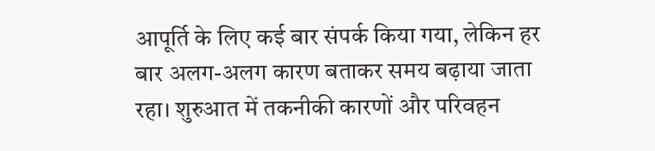आपूर्ति के लिए कई बार संपर्क किया गया, लेकिन हर बार अलग-अलग कारण बताकर समय बढ़ाया जाता रहा। शुरुआत में तकनीकी कारणों और परिवहन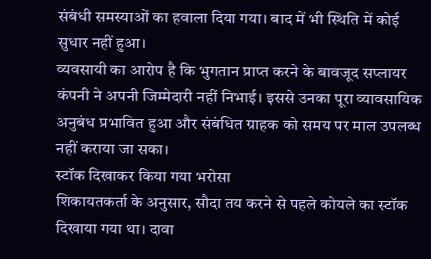संबंधी समस्याओं का हवाला दिया गया। बाद में भी स्थिति में कोई सुधार नहीं हुआ।
व्यवसायी का आरोप है कि भुगतान प्राप्त करने के बावजूद सप्लायर कंपनी ने अपनी जिम्मेदारी नहीं निभाई। इससे उनका पूरा व्यावसायिक अनुबंध प्रभावित हुआ और संबंधित ग्राहक को समय पर माल उपलब्ध नहीं कराया जा सका।
स्टॉक दिखाकर किया गया भरोसा
शिकायतकर्ता के अनुसार, सौदा तय करने से पहले कोयले का स्टॉक दिखाया गया था। दावा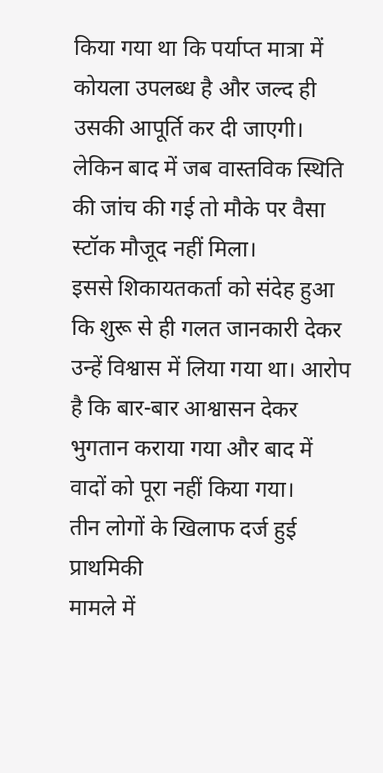किया गया था कि पर्याप्त मात्रा में कोयला उपलब्ध है और जल्द ही उसकी आपूर्ति कर दी जाएगी। लेकिन बाद में जब वास्तविक स्थिति की जांच की गई तो मौके पर वैसा स्टॉक मौजूद नहीं मिला।
इससे शिकायतकर्ता को संदेह हुआ कि शुरू से ही गलत जानकारी देकर उन्हें विश्वास में लिया गया था। आरोप है कि बार-बार आश्वासन देकर भुगतान कराया गया और बाद में वादों को पूरा नहीं किया गया।
तीन लोगों के खिलाफ दर्ज हुई प्राथमिकी
मामले में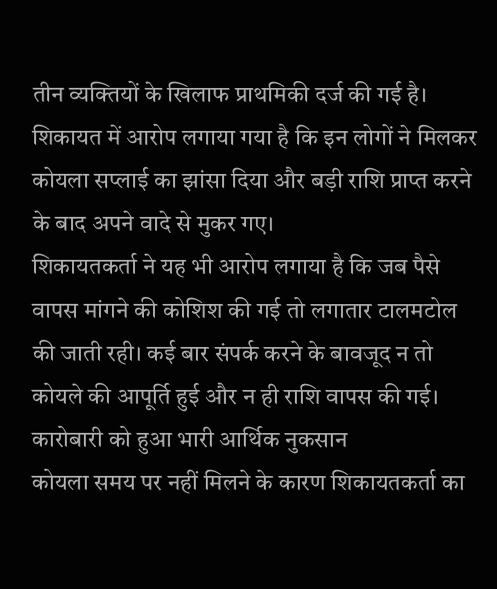तीन व्यक्तियों के खिलाफ प्राथमिकी दर्ज की गई है। शिकायत में आरोप लगाया गया है कि इन लोगों ने मिलकर कोयला सप्लाई का झांसा दिया और बड़ी राशि प्राप्त करने के बाद अपने वादे से मुकर गए।
शिकायतकर्ता ने यह भी आरोप लगाया है कि जब पैसे वापस मांगने की कोशिश की गई तो लगातार टालमटोल की जाती रही। कई बार संपर्क करने के बावजूद न तो कोयले की आपूर्ति हुई और न ही राशि वापस की गई।
कारोबारी को हुआ भारी आर्थिक नुकसान
कोयला समय पर नहीं मिलने के कारण शिकायतकर्ता का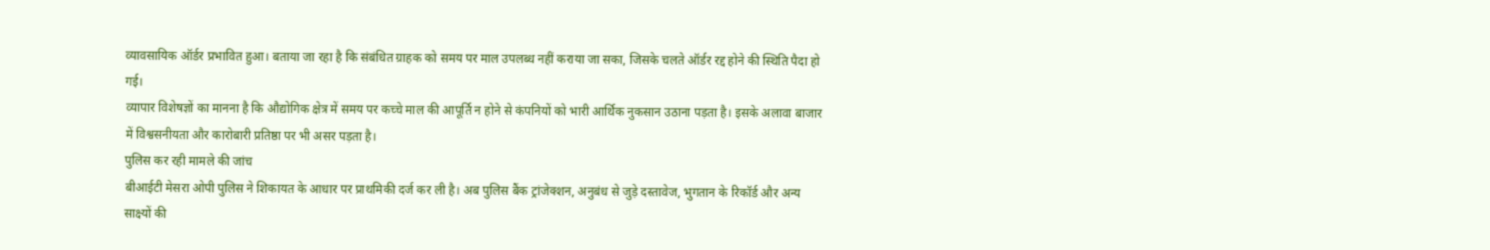व्यावसायिक ऑर्डर प्रभावित हुआ। बताया जा रहा है कि संबंधित ग्राहक को समय पर माल उपलब्ध नहीं कराया जा सका, जिसके चलते ऑर्डर रद्द होने की स्थिति पैदा हो गई।
व्यापार विशेषज्ञों का मानना है कि औद्योगिक क्षेत्र में समय पर कच्चे माल की आपूर्ति न होने से कंपनियों को भारी आर्थिक नुकसान उठाना पड़ता है। इसके अलावा बाजार में विश्वसनीयता और कारोबारी प्रतिष्ठा पर भी असर पड़ता है।
पुलिस कर रही मामले की जांच
बीआईटी मेसरा ओपी पुलिस ने शिकायत के आधार पर प्राथमिकी दर्ज कर ली है। अब पुलिस बैंक ट्रांजेक्शन, अनुबंध से जुड़े दस्तावेज, भुगतान के रिकॉर्ड और अन्य साक्ष्यों की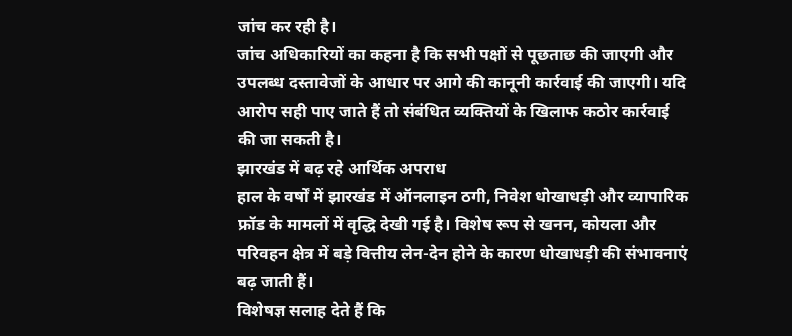जांच कर रही है।
जांच अधिकारियों का कहना है कि सभी पक्षों से पूछताछ की जाएगी और उपलब्ध दस्तावेजों के आधार पर आगे की कानूनी कार्रवाई की जाएगी। यदि आरोप सही पाए जाते हैं तो संबंधित व्यक्तियों के खिलाफ कठोर कार्रवाई की जा सकती है।
झारखंड में बढ़ रहे आर्थिक अपराध
हाल के वर्षों में झारखंड में ऑनलाइन ठगी, निवेश धोखाधड़ी और व्यापारिक फ्रॉड के मामलों में वृद्धि देखी गई है। विशेष रूप से खनन, कोयला और परिवहन क्षेत्र में बड़े वित्तीय लेन-देन होने के कारण धोखाधड़ी की संभावनाएं बढ़ जाती हैं।
विशेषज्ञ सलाह देते हैं कि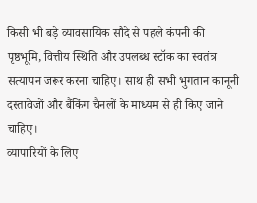किसी भी बड़े व्यावसायिक सौदे से पहले कंपनी की पृष्ठभूमि, वित्तीय स्थिति और उपलब्ध स्टॉक का स्वतंत्र सत्यापन जरूर करना चाहिए। साथ ही सभी भुगतान कानूनी दस्तावेजों और बैंकिंग चैनलों के माध्यम से ही किए जाने चाहिए।
व्यापारियों के लिए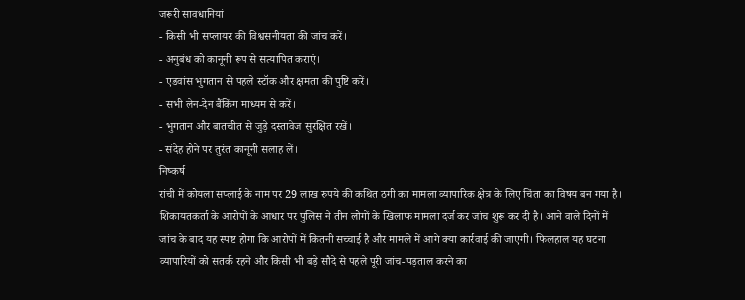जरूरी सावधानियां
- किसी भी सप्लायर की विश्वसनीयता की जांच करें।
- अनुबंध को कानूनी रूप से सत्यापित कराएं।
- एडवांस भुगतान से पहले स्टॉक और क्षमता की पुष्टि करें।
- सभी लेन-देन बैंकिंग माध्यम से करें।
- भुगतान और बातचीत से जुड़े दस्तावेज सुरक्षित रखें।
- संदेह होने पर तुरंत कानूनी सलाह लें।
निष्कर्ष
रांची में कोयला सप्लाई के नाम पर 29 लाख रुपये की कथित ठगी का मामला व्यापारिक क्षेत्र के लिए चिंता का विषय बन गया है। शिकायतकर्ता के आरोपों के आधार पर पुलिस ने तीन लोगों के खिलाफ मामला दर्ज कर जांच शुरू कर दी है। आने वाले दिनों में जांच के बाद यह स्पष्ट होगा कि आरोपों में कितनी सच्चाई है और मामले में आगे क्या कार्रवाई की जाएगी। फिलहाल यह घटना व्यापारियों को सतर्क रहने और किसी भी बड़े सौदे से पहले पूरी जांच-पड़ताल करने का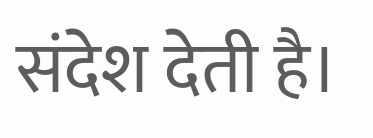संदेश देती है।